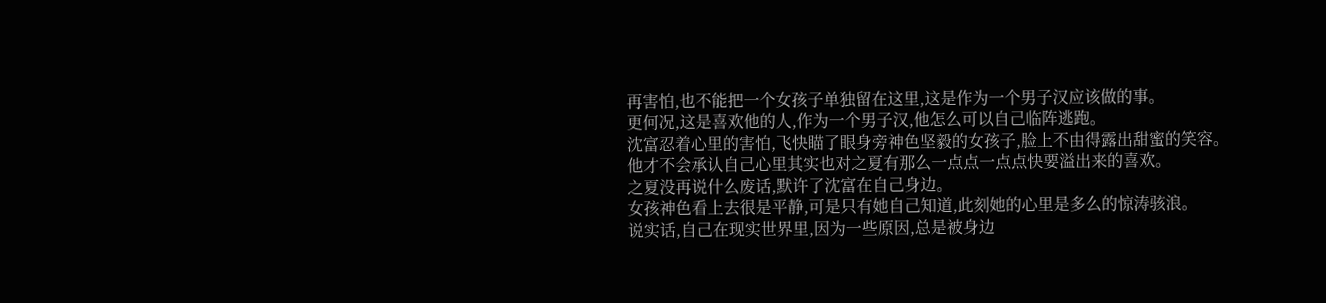再害怕,也不能把一个女孩子单独留在这里,这是作为一个男子汉应该做的事。
更何况,这是喜欢他的人,作为一个男子汉,他怎么可以自己临阵逃跑。
沈富忍着心里的害怕,飞快瞄了眼身旁神色坚毅的女孩子,脸上不由得露出甜蜜的笑容。
他才不会承认自己心里其实也对之夏有那么一点点一点点快要溢出来的喜欢。
之夏没再说什么废话,默许了沈富在自己身边。
女孩神色看上去很是平静,可是只有她自己知道,此刻她的心里是多么的惊涛骇浪。
说实话,自己在现实世界里,因为一些原因,总是被身边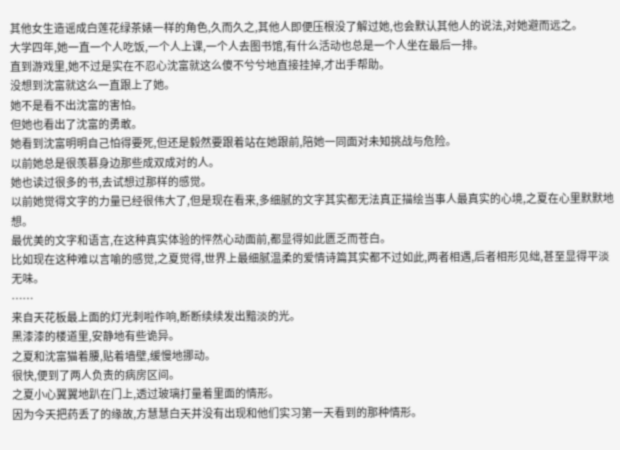其他女生造谣成白莲花绿茶婊一样的角色,久而久之,其他人即便压根没了解过她,也会默认其他人的说法,对她避而远之。
大学四年,她一直一个人吃饭,一个人上课,一个人去图书馆,有什么活动也总是一个人坐在最后一排。
直到游戏里,她不过是实在不忍心沈富就这么傻不兮兮地直接挂掉,才出手帮助。
没想到沈富就这么一直跟上了她。
她不是看不出沈富的害怕。
但她也看出了沈富的勇敢。
她看到沈富明明自己怕得要死,但还是毅然要跟着站在她跟前,陪她一同面对未知挑战与危险。
以前她总是很羡慕身边那些成双成对的人。
她也读过很多的书,去试想过那样的感觉。
以前她觉得文字的力量已经很伟大了,但是现在看来,多细腻的文字其实都无法真正描绘当事人最真实的心境,之夏在心里默默地想。
最优美的文字和语言,在这种真实体验的怦然心动面前,都显得如此匮乏而苍白。
比如现在这种难以言喻的感觉,之夏觉得,世界上最细腻温柔的爱情诗篇其实都不过如此,两者相遇,后者相形见绌,甚至显得平淡无味。
……
来自天花板最上面的灯光刺啦作响,断断续续发出黯淡的光。
黑漆漆的楼道里,安静地有些诡异。
之夏和沈富猫着腰,贴着墙壁,缓慢地挪动。
很快,便到了两人负责的病房区间。
之夏小心翼翼地趴在门上,透过玻璃打量着里面的情形。
因为今天把药丢了的缘故,方慧慧白天并没有出现和他们实习第一天看到的那种情形。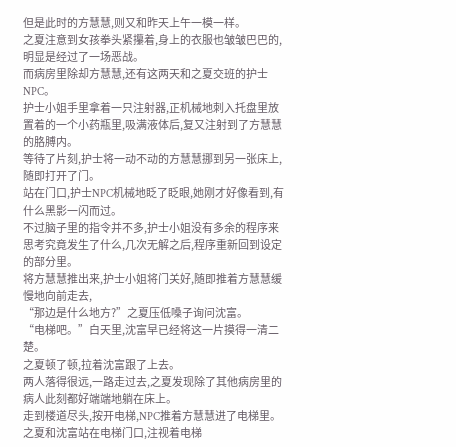但是此时的方慧慧,则又和昨天上午一模一样。
之夏注意到女孩拳头紧攥着,身上的衣服也皱皱巴巴的,明显是经过了一场恶战。
而病房里除却方慧慧,还有这两天和之夏交班的护士NPC。
护士小姐手里拿着一只注射器,正机械地刺入托盘里放置着的一个小药瓶里,吸满液体后,复又注射到了方慧慧的胳膊内。
等待了片刻,护士将一动不动的方慧慧挪到另一张床上,随即打开了门。
站在门口,护士NPC机械地眨了眨眼,她刚才好像看到,有什么黑影一闪而过。
不过脑子里的指令并不多,护士小姐没有多余的程序来思考究竟发生了什么,几次无解之后,程序重新回到设定的部分里。
将方慧慧推出来,护士小姐将门关好,随即推着方慧慧缓慢地向前走去,
“那边是什么地方?”之夏压低嗓子询问沈富。
“电梯吧。”白天里,沈富早已经将这一片摸得一清二楚。
之夏顿了顿,拉着沈富跟了上去。
两人落得很远,一路走过去,之夏发现除了其他病房里的病人此刻都好端端地躺在床上。
走到楼道尽头,按开电梯,NPC推着方慧慧进了电梯里。
之夏和沈富站在电梯门口,注视着电梯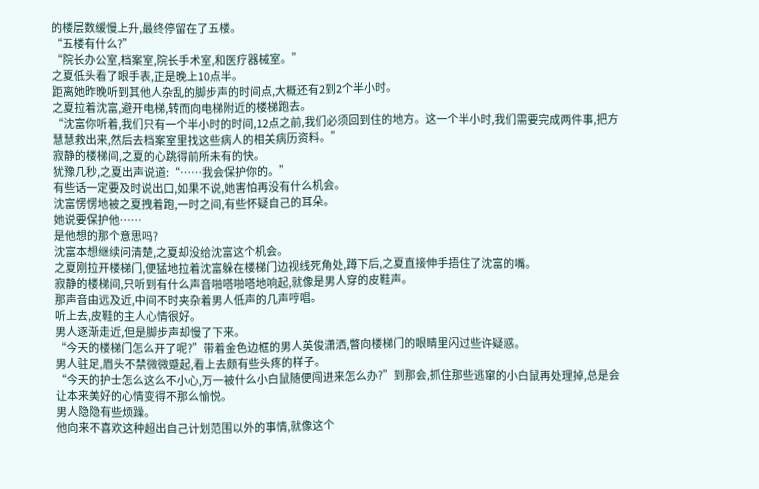的楼层数缓慢上升,最终停留在了五楼。
“五楼有什么?”
“院长办公室,档案室,院长手术室,和医疗器械室。”
之夏低头看了眼手表,正是晚上10点半。
距离她昨晚听到其他人杂乱的脚步声的时间点,大概还有2到2个半小时。
之夏拉着沈富,避开电梯,转而向电梯附近的楼梯跑去。
“沈富你听着,我们只有一个半小时的时间,12点之前,我们必须回到住的地方。这一个半小时,我们需要完成两件事,把方慧慧救出来,然后去档案室里找这些病人的相关病历资料。”
寂静的楼梯间,之夏的心跳得前所未有的快。
犹豫几秒,之夏出声说道:“……我会保护你的。”
有些话一定要及时说出口,如果不说,她害怕再没有什么机会。
沈富愣愣地被之夏拽着跑,一时之间,有些怀疑自己的耳朵。
她说要保护他……
是他想的那个意思吗?
沈富本想继续问清楚,之夏却没给沈富这个机会。
之夏刚拉开楼梯门,便猛地拉着沈富躲在楼梯门边视线死角处,蹲下后,之夏直接伸手捂住了沈富的嘴。
寂静的楼梯间,只听到有什么声音啪嗒啪嗒地响起,就像是男人穿的皮鞋声。
那声音由远及近,中间不时夹杂着男人低声的几声哼唱。
听上去,皮鞋的主人心情很好。
男人逐渐走近,但是脚步声却慢了下来。
“今天的楼梯门怎么开了呢?”带着金色边框的男人英俊潇洒,瞥向楼梯门的眼睛里闪过些许疑惑。
男人驻足,眉头不禁微微蹙起,看上去颇有些头疼的样子。
“今天的护士怎么这么不小心,万一被什么小白鼠随便闯进来怎么办?”到那会,抓住那些逃窜的小白鼠再处理掉,总是会让本来美好的心情变得不那么愉悦。
男人隐隐有些烦躁。
他向来不喜欢这种超出自己计划范围以外的事情,就像这个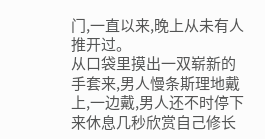门,一直以来,晚上从未有人推开过。
从口袋里摸出一双崭新的手套来,男人慢条斯理地戴上,一边戴,男人还不时停下来休息几秒欣赏自己修长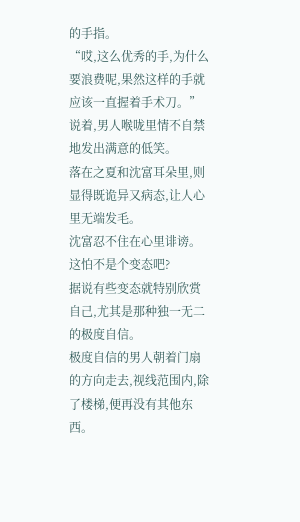的手指。
“哎,这么优秀的手,为什么要浪费呢,果然这样的手就应该一直握着手术刀。”说着,男人喉咙里情不自禁地发出满意的低笑。
落在之夏和沈富耳朵里,则显得既诡异又病态,让人心里无端发毛。
沈富忍不住在心里诽谤。
这怕不是个变态吧?
据说有些变态就特别欣赏自己,尤其是那种独一无二的极度自信。
极度自信的男人朝着门扇的方向走去,视线范围内,除了楼梯,便再没有其他东西。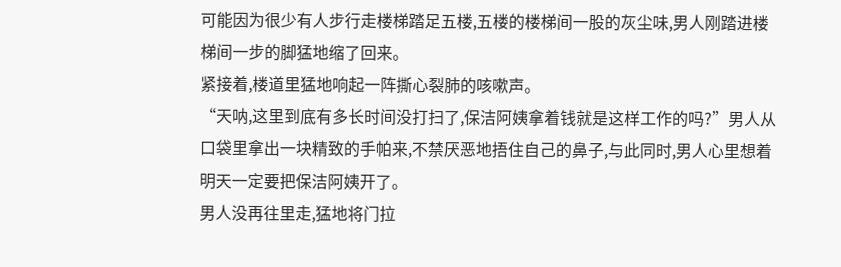可能因为很少有人步行走楼梯踏足五楼,五楼的楼梯间一股的灰尘味,男人刚踏进楼梯间一步的脚猛地缩了回来。
紧接着,楼道里猛地响起一阵撕心裂肺的咳嗽声。
“天呐,这里到底有多长时间没打扫了,保洁阿姨拿着钱就是这样工作的吗?”男人从口袋里拿出一块精致的手帕来,不禁厌恶地捂住自己的鼻子,与此同时,男人心里想着明天一定要把保洁阿姨开了。
男人没再往里走,猛地将门拉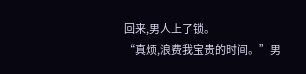回来,男人上了锁。
“真烦,浪费我宝贵的时间。”男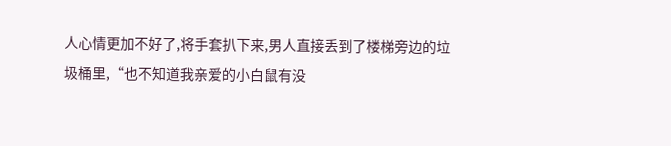人心情更加不好了,将手套扒下来,男人直接丢到了楼梯旁边的垃圾桶里,“也不知道我亲爱的小白鼠有没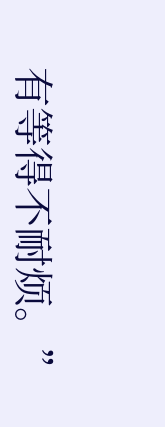有等得不耐烦。”